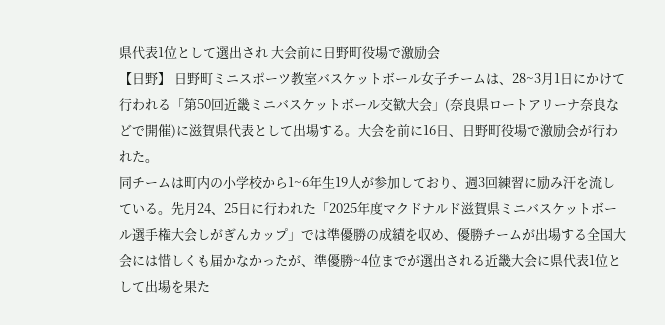県代表1位として選出され 大会前に日野町役場で激励会
【日野】 日野町ミニスポーツ教室バスケットボール女子チームは、28~3月1日にかけて行われる「第50回近畿ミニバスケットボール交歓大会」(奈良県ロートアリーナ奈良などで開催)に滋賀県代表として出場する。大会を前に16日、日野町役場で激励会が行われた。
同チームは町内の小学校から1~6年生19人が参加しており、週3回練習に励み汗を流している。先月24、25日に行われた「2025年度マクドナルド滋賀県ミニバスケットボール選手権大会しがぎんカップ」では準優勝の成績を収め、優勝チームが出場する全国大会には惜しくも届かなかったが、準優勝~4位までが選出される近畿大会に県代表1位として出場を果た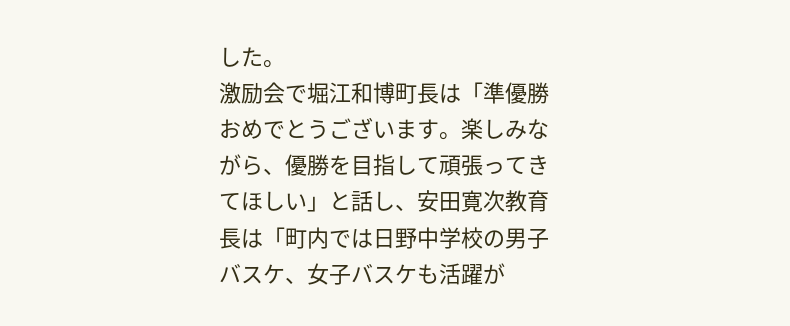した。
激励会で堀江和博町長は「準優勝おめでとうございます。楽しみながら、優勝を目指して頑張ってきてほしい」と話し、安田寛次教育長は「町内では日野中学校の男子バスケ、女子バスケも活躍が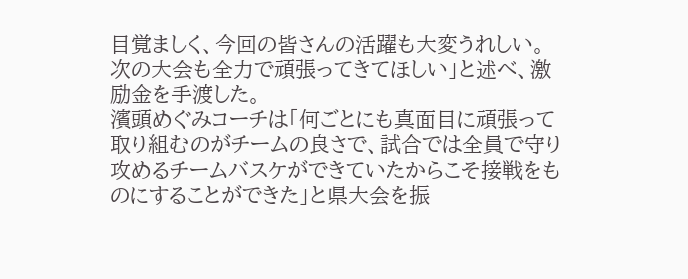目覚ましく、今回の皆さんの活躍も大変うれしい。次の大会も全力で頑張ってきてほしい」と述べ、激励金を手渡した。
濱頭めぐみコーチは「何ごとにも真面目に頑張って取り組むのがチームの良さで、試合では全員で守り攻めるチームバスケができていたからこそ接戦をものにすることができた」と県大会を振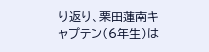り返り、栗田蓮南キャプテン(6年生)は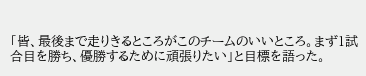「皆、最後まで走りきるところがこのチームのいいところ。まず1試合目を勝ち、優勝するために頑張りたい」と目標を語った。